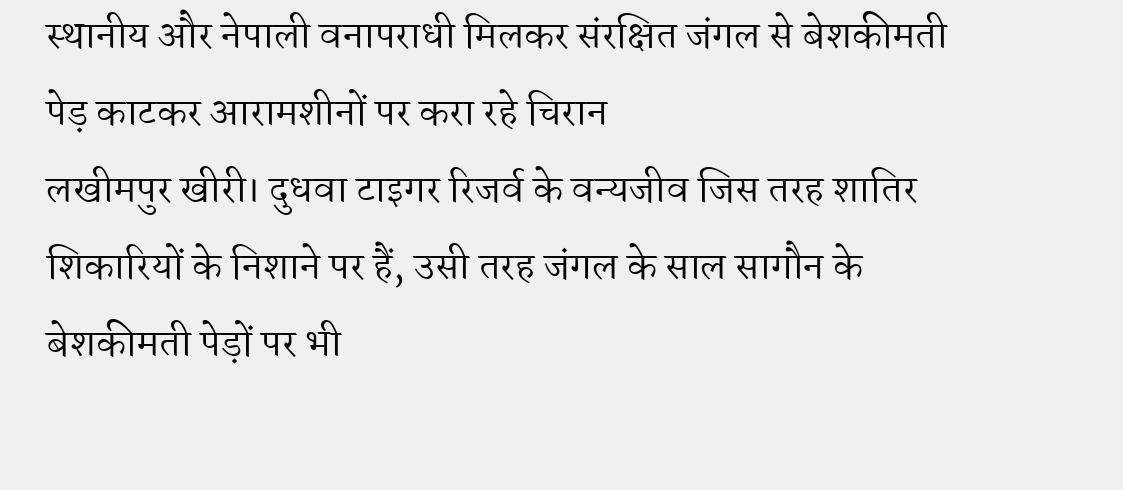स्थानीय और नेपाली वनापराधी मिलकर संरक्षित जंगल से बेशकीमती पेड़ काटकर आरामशीनों पर करा रहे चिरान
लखीमपुर खीरी। दुधवा टाइगर रिजर्व के वन्यजीव जिस तरह शातिर शिकारियों के निशाने पर हैं, उसी तरह जंगल के साल सागौन के बेशकीमती पेड़ों पर भी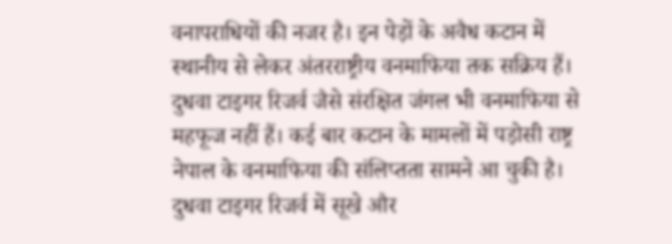वनापराधियों की नजर है। इन पेड़ों के अवैध कटान में स्थानीय से लेकर अंतरराष्ट्रीय वनमाफिया तक सक्रिय हैं। दुधवा टाइगर रिजर्व जैसे संरक्षित जंगल भी वनमाफिया से महफूज नहीं हैं। कई बार कटान के मामलों में पड़ोसी राष्ट्र नेपाल के वनमाफिया की संलिप्तता सामने आ चुकी है।
दुधवा टाइगर रिजर्व में सूखे और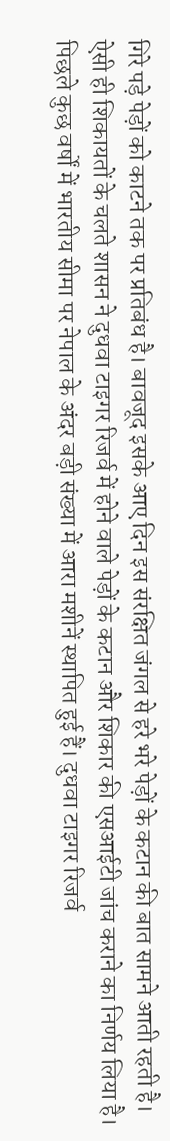गिरे पड़े पेड़ों को काटने तक पर प्रतिबंध है। बावजूद इसके आए दिन इस संरक्षित जंगल से हरे भरे पेड़ों के कटान की बात सामने आती रहती है। ऐसी ही शिकायतों के चलते शासन ने दुधवा टाइगर रिजर्व में होने वाले पेड़ों के कटान और शिकार की एसआईटी जांच कराने का निर्णय लिया है। पिछले कुछ वर्षों में भारतीय सीमा पर नेपाल के अंदर बड़ी संख्या में आरा मशीनें स्थापित हुई हैं। दुधवा टाइगर रिजर्व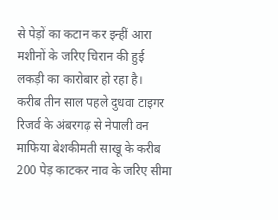से पेड़ों का कटान कर इन्हीं आरा मशीनों के जरिए चिरान की हुई लकड़ी का कारोबार हो रहा है।
करीब तीन साल पहले दुधवा टाइगर रिजर्व के अंबरगढ़ से नेपाली वन माफिया बेशकीमती साखू के करीब 200 पेड़ काटकर नाव के जरिए सीमा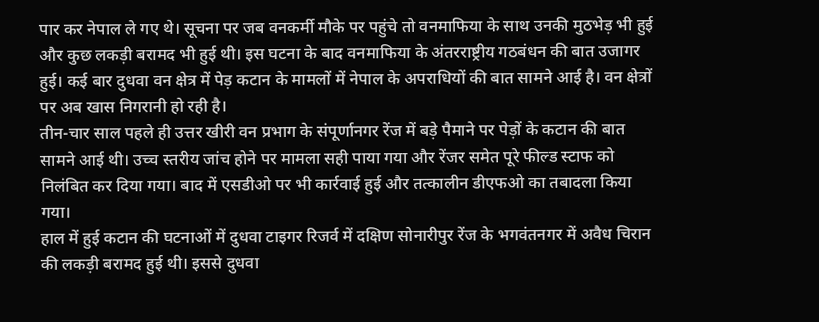पार कर नेपाल ले गए थे। सूचना पर जब वनकर्मी मौके पर पहुंचे तो वनमाफिया के साथ उनकी मुठभेड़ भी हुई और कुछ लकड़ी बरामद भी हुई थी। इस घटना के बाद वनमाफिया के अंतरराष्ट्रीय गठबंधन की बात उजागर हुई। कई बार दुधवा वन क्षेत्र में पेड़ कटान के मामलों में नेपाल के अपराधियों की बात सामने आई है। वन क्षेत्रों पर अब खास निगरानी हो रही है।
तीन-चार साल पहले ही उत्तर खीरी वन प्रभाग के संपूर्णानगर रेंज में बड़े पैमाने पर पेड़ों के कटान की बात सामने आई थी। उच्च स्तरीय जांच होने पर मामला सही पाया गया और रेंजर समेत पूरे फील्ड स्टाफ को निलंबित कर दिया गया। बाद में एसडीओ पर भी कार्रवाई हुई और तत्कालीन डीएफओ का तबादला किया गया।
हाल में हुई कटान की घटनाओं में दुधवा टाइगर रिजर्व में दक्षिण सोनारीपुर रेंज के भगवंतनगर में अवैध चिरान की लकड़ी बरामद हुई थी। इससे दुधवा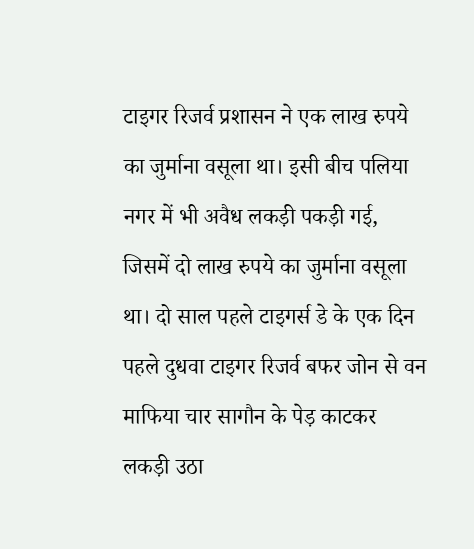टाइगर रिजर्व प्रशासन ने एक लाख रुपये का जुर्माना वसूला था। इसी बीच पलिया नगर में भी अवैध लकड़ी पकड़ी गई, जिसमें दो लाख रुपये का जुर्माना वसूला था। दो साल पहले टाइगर्स डे के एक दिन पहले दुधवा टाइगर रिजर्व बफर जोन से वन माफिया चार सागौन के पेड़ काटकर लकड़ी उठा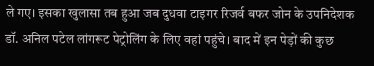ले गए। इसका खुलासा तब हुआ जब दुधवा टाइगर रिजर्व बफर जोन के उपनिदेशक डॉ. अनिल पटेल लांगरूट पेट्रोलिंग के लिए वहां पहुंचे। बाद में इन पेड़ों की कुछ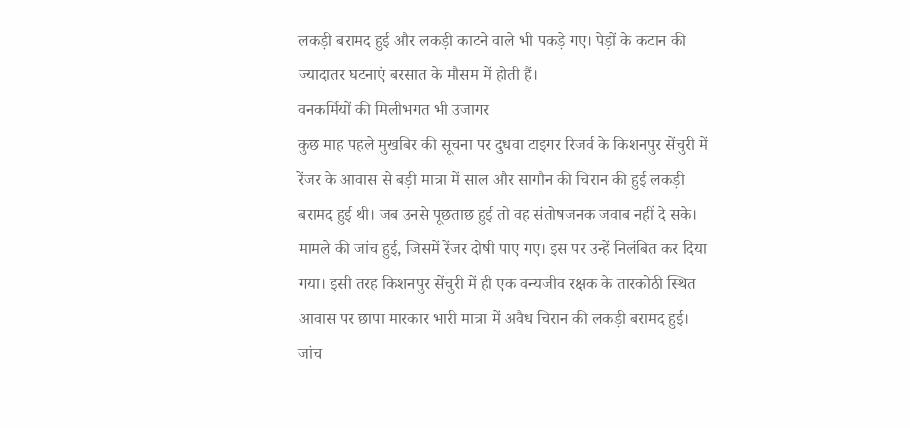लकड़ी बरामद हुई और लकड़ी काटने वाले भी पकड़े गए। पेड़ों के कटान की ज्यादातर घटनाएं बरसात के मौसम में होती हैं।
वनकर्मियों की मिलीभगत भी उजागर
कुछ माह पहले मुखबिर की सूचना पर दुधवा टाइगर रिजर्व के किशनपुर सेंचुरी में रेंजर के आवास से बड़ी मात्रा में साल और सागौन की चिरान की हुई लकड़ी बरामद हुई थी। जब उनसे पूछताछ हुई तो वह संतोषजनक जवाब नहीं दे सके। मामले की जांच हुई, जिसमें रेंजर दोषी पाए गए। इस पर उन्हें निलंबित कर दिया गया। इसी तरह किशनपुर सेंचुरी में ही एक वन्यजीव रक्षक के तारकोठी स्थित आवास पर छापा मारकार भारी मात्रा में अवैध चिरान की लकड़ी बरामद हुई। जांच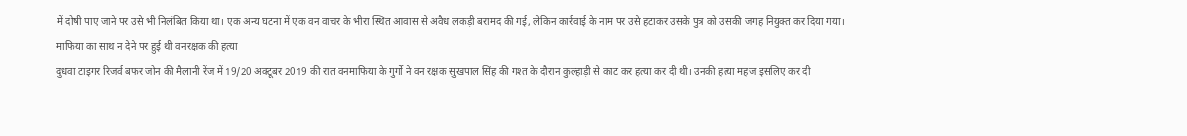में दोषी पाए जाने पर उसे भी निलंबित किया था। एक अन्य घटना में एक वन वाचर के भीरा स्थित आवास से अवैध लकड़ी बरामद की गई, लेकिन कार्रवाई के नाम पर उसे हटाकर उसके पुत्र को उसकी जगह नियुक्त कर दिया गया।
माफिया का साथ न देने पर हुई थी वनरक्षक की हत्या
दुधवा टाइगर रिजर्व बफर जोन की मैलानी रेंज में 19/20 अक्टूबर 2019 की रात वनमाफिया के गुर्गो ने वन रक्षक सुखपाल सिंह की गश्त के दौरान कुल्हाड़ी से काट कर हत्या कर दी थी। उनकी हत्या महज इसलिए कर दी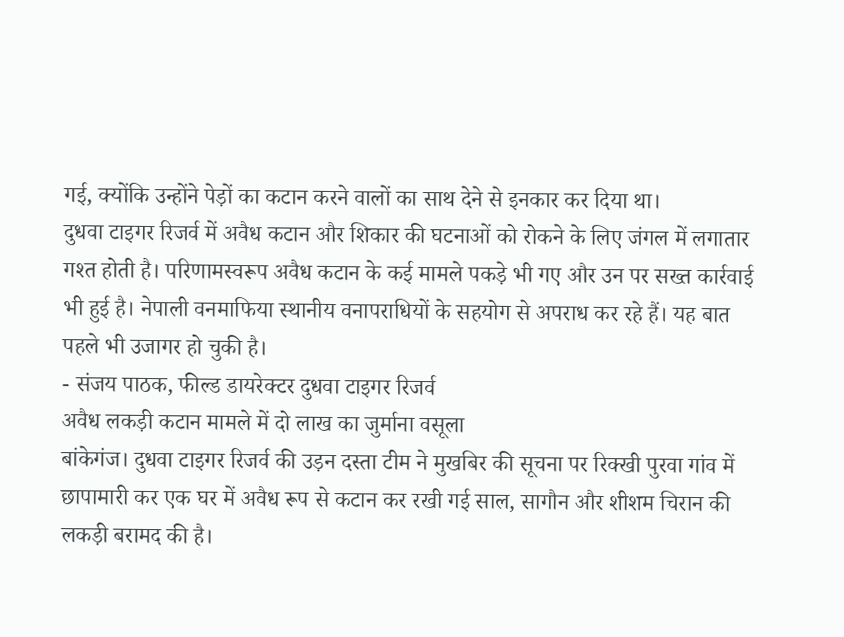गई, क्योंकि उन्होंने पेड़ों का कटान करने वालों का साथ देने से इनकार कर दिया था।
दुधवा टाइगर रिजर्व में अवैध कटान और शिकार की घटनाओं को रोकने के लिए जंगल में लगातार गश्त होती है। परिणामस्वरूप अवैध कटान के कई मामले पकड़े भी गए और उन पर सख्त कार्रवाई भी हुई है। नेपाली वनमाफिया स्थानीय वनापराधियों के सहयोग से अपराध कर रहे हैं। यह बात पहले भी उजागर हो चुकी है।
- संजय पाठक, फील्ड डायरेक्टर दुधवा टाइगर रिजर्व
अवैध लकड़ी कटान मामले में दो लाख का जुर्माना वसूला
बांकेगंज। दुधवा टाइगर रिजर्व की उड़न दस्ता टीम ने मुखबिर की सूचना पर रिक्खी पुरवा गांव में छापामारी कर एक घर में अवैध रूप से कटान कर रखी गई साल, सागौन और शीशम चिरान की लकड़ी बरामद की है।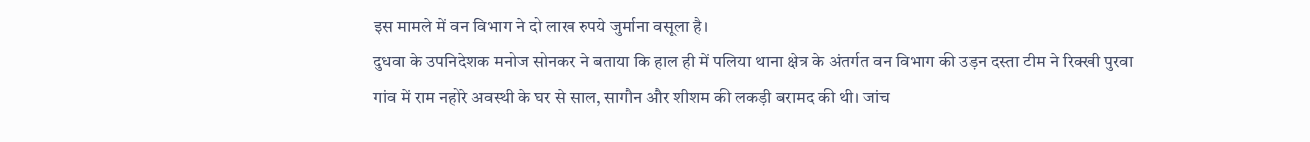इस मामले में वन विभाग ने दो लाख रुपये जुर्माना वसूला है।
दुधवा के उपनिदेशक मनोज सोनकर ने बताया कि हाल ही में पलिया थाना क्षेत्र के अंतर्गत वन विभाग की उड़न दस्ता टीम ने रिक्खी पुरवा गांव में राम नहोरे अवस्थी के घर से साल, सागौन और शीशम की लकड़ी बरामद की थी। जांच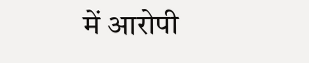में आरोपी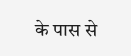के पास से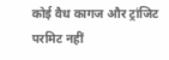कोई वैध कागज और ट्रांजिट परमिट नहीं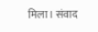मिला। संवाद